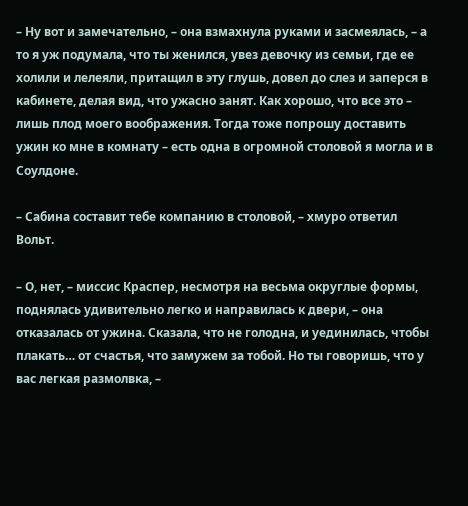– Ну вот и замечательно, – она взмахнула руками и засмеялась, – а то я уж подумала, что ты женился, увез девочку из семьи, где ее холили и лелеяли, притащил в эту глушь, довел до слез и заперся в кабинете, делая вид, что ужасно занят. Как хорошо, что все это – лишь плод моего воображения. Тогда тоже попрошу доставить ужин ко мне в комнату – есть одна в огромной столовой я могла и в Соулдоне.

– Сабина составит тебе компанию в столовой, – хмуро ответил Вольт.

– О, нет, – миссис Краспер, несмотря на весьма округлые формы, поднялась удивительно легко и направилась к двери, – она отказалась от ужина. Сказала, что не голодна, и уединилась, чтобы плакать… от счастья, что замужем за тобой. Но ты говоришь, что у вас легкая размолвка, –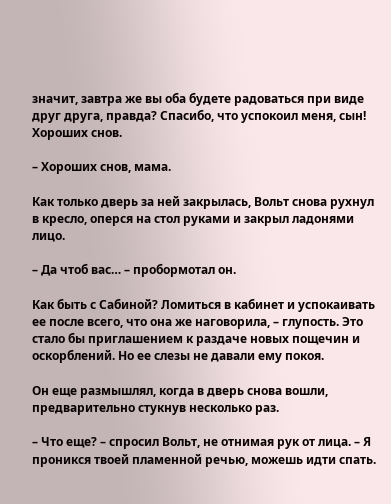значит, завтра же вы оба будете радоваться при виде друг друга, правда? Спасибо, что успокоил меня, сын! Хороших снов.

– Хороших снов, мама.

Как только дверь за ней закрылась, Вольт снова рухнул в кресло, оперся на стол руками и закрыл ладонями лицо.

– Да чтоб вас… – пробормотал он.

Как быть с Сабиной? Ломиться в кабинет и успокаивать ее после всего, что она же наговорила, – глупость. Это стало бы приглашением к раздаче новых пощечин и оскорблений. Но ее слезы не давали ему покоя.

Он еще размышлял, когда в дверь снова вошли, предварительно стукнув несколько раз.

– Что еще? – спросил Вольт, не отнимая рук от лица. – Я проникся твоей пламенной речью, можешь идти спать.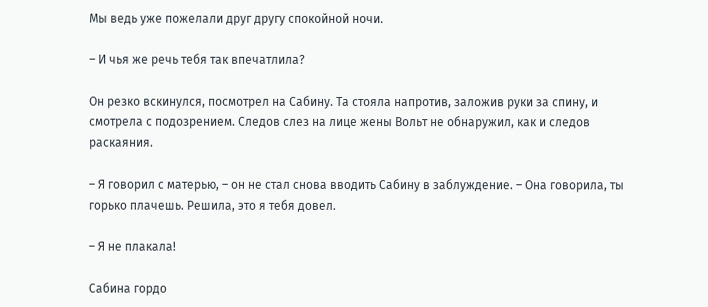Мы ведь уже пожелали друг другу спокойной ночи.

– И чья же речь тебя так впечатлила?

Он резко вскинулся, посмотрел на Сабину. Та стояла напротив, заложив руки за спину, и смотрела с подозрением. Следов слез на лице жены Вольт не обнаружил, как и следов раскаяния.

– Я говорил с матерью, – он не стал снова вводить Сабину в заблуждение. – Она говорила, ты горько плачешь. Решила, это я тебя довел.

– Я не плакала!

Сабина гордо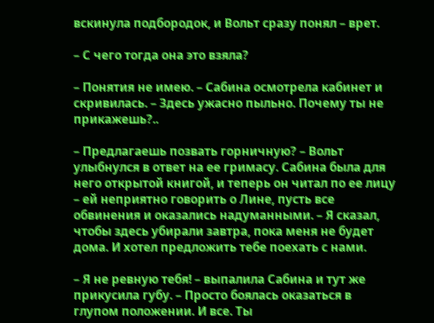вскинула подбородок, и Вольт сразу понял – врет.

– С чего тогда она это взяла?

– Понятия не имею. – Сабина осмотрела кабинет и скривилась. – Здесь ужасно пыльно. Почему ты не прикажешь?..

– Предлагаешь позвать горничную? – Вольт улыбнулся в ответ на ее гримасу. Сабина была для него открытой книгой, и теперь он читал по ее лицу – ей неприятно говорить о Лине, пусть все обвинения и оказались надуманными. – Я сказал, чтобы здесь убирали завтра, пока меня не будет дома. И хотел предложить тебе поехать с нами.

– Я не ревную тебя! – выпалила Сабина и тут же прикусила губу. – Просто боялась оказаться в глупом положении. И все. Ты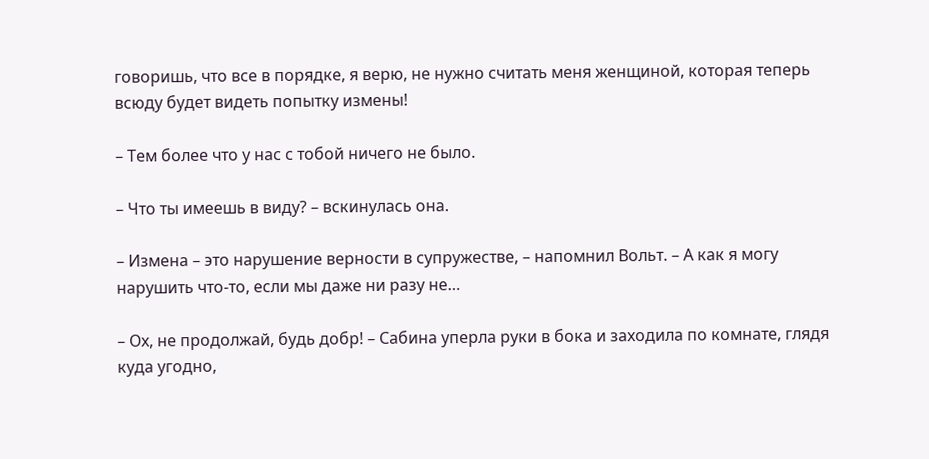говоришь, что все в порядке, я верю, не нужно считать меня женщиной, которая теперь всюду будет видеть попытку измены!

– Тем более что у нас с тобой ничего не было.

– Что ты имеешь в виду? – вскинулась она.

– Измена – это нарушение верности в супружестве, – напомнил Вольт. – А как я могу нарушить что-то, если мы даже ни разу не…

– Ох, не продолжай, будь добр! – Сабина уперла руки в бока и заходила по комнате, глядя куда угодно,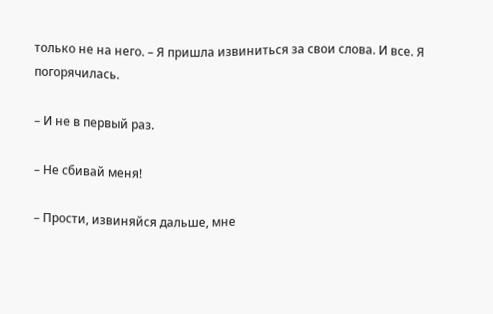только не на него. – Я пришла извиниться за свои слова. И все. Я погорячилась.

– И не в первый раз.

– Не сбивай меня!

– Прости, извиняйся дальше, мне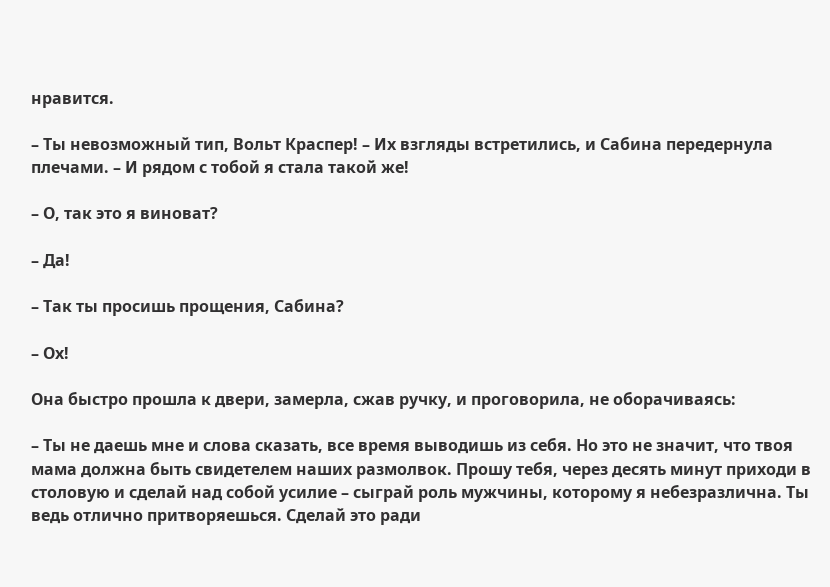нравится.

– Ты невозможный тип, Вольт Краспер! – Их взгляды встретились, и Сабина передернула плечами. – И рядом с тобой я стала такой же!

– О, так это я виноват?

– Да!

– Так ты просишь прощения, Сабина?

– Ох!

Она быстро прошла к двери, замерла, сжав ручку, и проговорила, не оборачиваясь:

– Ты не даешь мне и слова сказать, все время выводишь из себя. Но это не значит, что твоя мама должна быть свидетелем наших размолвок. Прошу тебя, через десять минут приходи в столовую и сделай над собой усилие – сыграй роль мужчины, которому я небезразлична. Ты ведь отлично притворяешься. Сделай это ради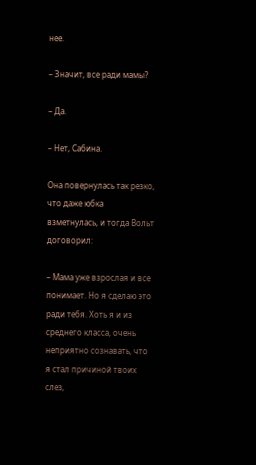нее.

– Значит, все ради мамы?

– Да.

– Нет, Сабина.

Она повернулась так резко, что даже юбка взметнулась, и тогда Вольт договорил:

– Мама уже взрослая и все понимает. Но я сделаю это ради тебя. Хоть я и из среднего класса, очень неприятно сознавать, что я стал причиной твоих слез,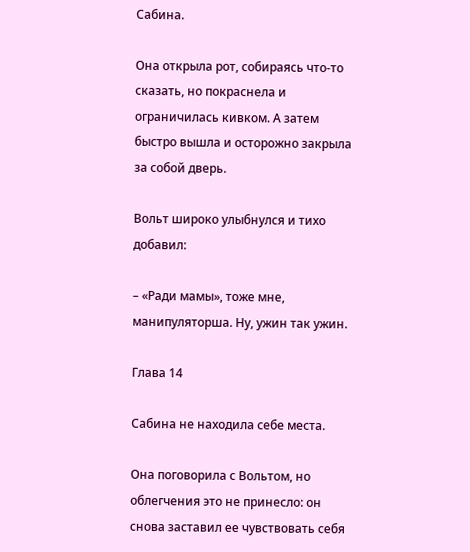Сабина.

Она открыла рот, собираясь что-то сказать, но покраснела и ограничилась кивком. А затем быстро вышла и осторожно закрыла за собой дверь.

Вольт широко улыбнулся и тихо добавил:

– «Ради мамы», тоже мне, манипуляторша. Ну, ужин так ужин.

Глава 14

Сабина не находила себе места.

Она поговорила с Вольтом, но облегчения это не принесло: он снова заставил ее чувствовать себя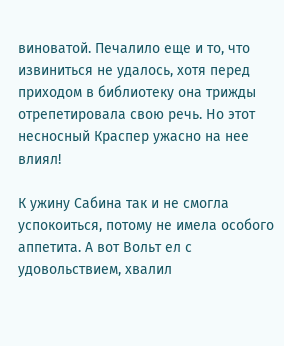виноватой. Печалило еще и то, что извиниться не удалось, хотя перед приходом в библиотеку она трижды отрепетировала свою речь. Но этот несносный Краспер ужасно на нее влиял!

К ужину Сабина так и не смогла успокоиться, потому не имела особого аппетита. А вот Вольт ел с удовольствием, хвалил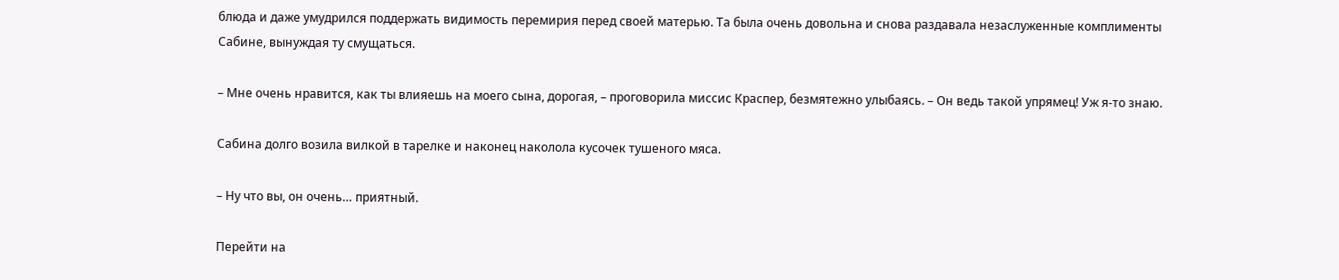блюда и даже умудрился поддержать видимость перемирия перед своей матерью. Та была очень довольна и снова раздавала незаслуженные комплименты Сабине, вынуждая ту смущаться.

– Мне очень нравится, как ты влияешь на моего сына, дорогая, – проговорила миссис Краспер, безмятежно улыбаясь. – Он ведь такой упрямец! Уж я-то знаю.

Сабина долго возила вилкой в тарелке и наконец наколола кусочек тушеного мяса.

– Ну что вы, он очень… приятный.

Перейти на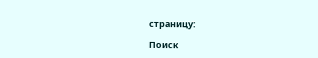страницу:

Поиск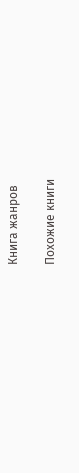Книга жанров

Похожие книги